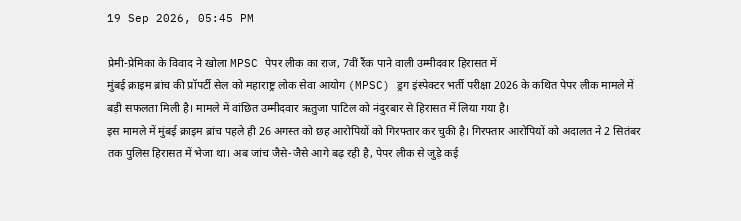19 Sep 2026, 05:45 PM

प्रेमी-प्रेमिका के विवाद ने खोला MPSC पेपर लीक का राज, 7वीं रैंक पाने वाली उम्मीदवार हिरासत में
मुंबई क्राइम ब्रांच की प्रॉपर्टी सेल को महाराष्ट्र लोक सेवा आयोग (MPSC) ड्रग इंस्पेक्टर भर्ती परीक्षा 2026 के कथित पेपर लीक मामले में बड़ी सफलता मिली है। मामले में वांछित उम्मीदवार ऋतुजा पाटिल को नंदुरबार से हिरासत में लिया गया है।
इस मामले में मुंबई क्राइम ब्रांच पहले ही 26 अगस्त को छह आरोपियों को गिरफ्तार कर चुकी है। गिरफ्तार आरोपियों को अदालत ने 2 सितंबर तक पुलिस हिरासत में भेजा था। अब जांच जैसे-जैसे आगे बढ़ रही है, पेपर लीक से जुड़े कई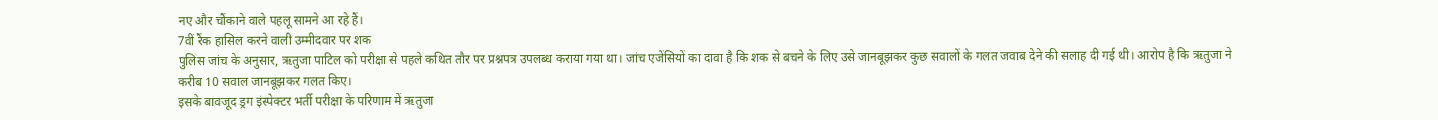नए और चौंकाने वाले पहलू सामने आ रहे हैं।
7वीं रैंक हासिल करने वाली उम्मीदवार पर शक
पुलिस जांच के अनुसार, ऋतुजा पाटिल को परीक्षा से पहले कथित तौर पर प्रश्नपत्र उपलब्ध कराया गया था। जांच एजेंसियों का दावा है कि शक से बचने के लिए उसे जानबूझकर कुछ सवालों के गलत जवाब देने की सलाह दी गई थी। आरोप है कि ऋतुजा ने करीब 10 सवाल जानबूझकर गलत किए।
इसके बावजूद ड्रग इंस्पेक्टर भर्ती परीक्षा के परिणाम में ऋतुजा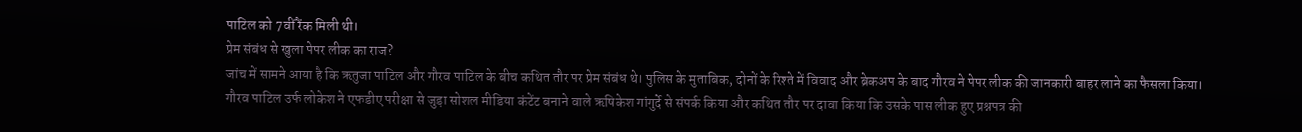पाटिल को 7वीं रैंक मिली थी।
प्रेम संबंध से खुला पेपर लीक का राज?
जांच में सामने आया है कि ऋतुजा पाटिल और गौरव पाटिल के बीच कथित तौर पर प्रेम संबंध थे। पुलिस के मुताबिक, दोनों के रिश्ते में विवाद और ब्रेकअप के बाद गौरव ने पेपर लीक की जानकारी बाहर लाने का फैसला किया।
गौरव पाटिल उर्फ लोकेश ने एफडीए परीक्षा से जुड़ा सोशल मीडिया कंटेंट बनाने वाले ऋषिकेश गांगुर्दे से संपर्क किया और कथित तौर पर दावा किया कि उसके पास लीक हुए प्रश्नपत्र की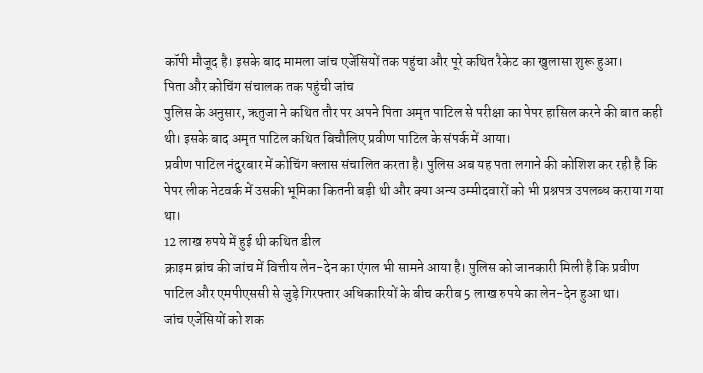कॉपी मौजूद है। इसके बाद मामला जांच एजेंसियों तक पहुंचा और पूरे कथित रैकेट का खुलासा शुरू हुआ।
पिता और कोचिंग संचालक तक पहुंची जांच
पुलिस के अनुसार, ऋतुजा ने कथित तौर पर अपने पिता अमृत पाटिल से परीक्षा का पेपर हासिल करने की बात कही थी। इसके बाद अमृत पाटिल कथित बिचौलिए प्रवीण पाटिल के संपर्क में आया।
प्रवीण पाटिल नंदुरबार में कोचिंग क्लास संचालित करता है। पुलिस अब यह पता लगाने की कोशिश कर रही है कि पेपर लीक नेटवर्क में उसकी भूमिका कितनी बड़ी थी और क्या अन्य उम्मीदवारों को भी प्रश्नपत्र उपलब्ध कराया गया था।
12 लाख रुपये में हुई थी कथित डील
क्राइम ब्रांच की जांच में वित्तीय लेन-देन का एंगल भी सामने आया है। पुलिस को जानकारी मिली है कि प्रवीण पाटिल और एमपीएससी से जुड़े गिरफ्तार अधिकारियों के बीच करीब 5 लाख रुपये का लेन-देन हुआ था।
जांच एजेंसियों को शक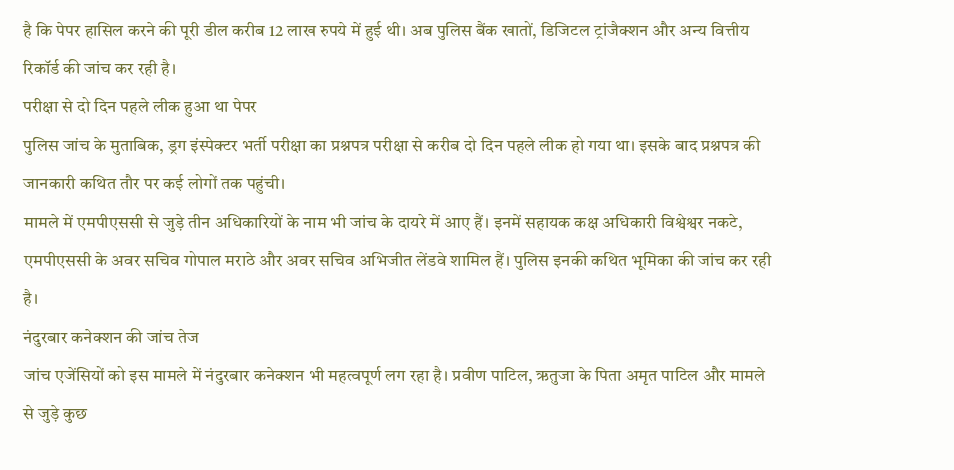है कि पेपर हासिल करने की पूरी डील करीब 12 लाख रुपये में हुई थी। अब पुलिस बैंक खातों, डिजिटल ट्रांजैक्शन और अन्य वित्तीय रिकॉर्ड की जांच कर रही है।
परीक्षा से दो दिन पहले लीक हुआ था पेपर
पुलिस जांच के मुताबिक, ड्रग इंस्पेक्टर भर्ती परीक्षा का प्रश्नपत्र परीक्षा से करीब दो दिन पहले लीक हो गया था। इसके बाद प्रश्नपत्र की जानकारी कथित तौर पर कई लोगों तक पहुंची।
मामले में एमपीएससी से जुड़े तीन अधिकारियों के नाम भी जांच के दायरे में आए हैं। इनमें सहायक कक्ष अधिकारी विश्वेश्वर नकटे, एमपीएससी के अवर सचिव गोपाल मराठे और अवर सचिव अभिजीत लेंडवे शामिल हैं। पुलिस इनकी कथित भूमिका की जांच कर रही है।
नंदुरबार कनेक्शन की जांच तेज
जांच एजेंसियों को इस मामले में नंदुरबार कनेक्शन भी महत्वपूर्ण लग रहा है। प्रवीण पाटिल, ऋतुजा के पिता अमृत पाटिल और मामले से जुड़े कुछ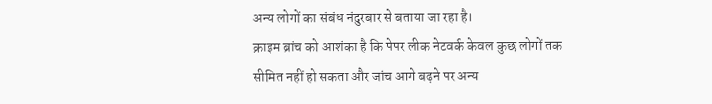अन्य लोगों का संबंध नंदुरबार से बताया जा रहा है।
क्राइम ब्रांच को आशंका है कि पेपर लीक नेटवर्क केवल कुछ लोगों तक सीमित नहीं हो सकता और जांच आगे बढ़ने पर अन्य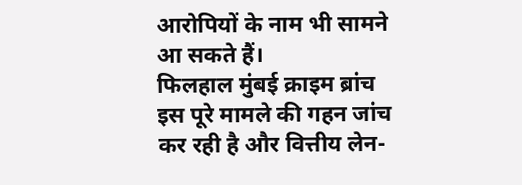आरोपियों के नाम भी सामने आ सकते हैं।
फिलहाल मुंबई क्राइम ब्रांच इस पूरे मामले की गहन जांच कर रही है और वित्तीय लेन-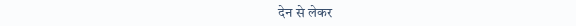देन से लेकर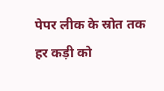पेपर लीक के स्रोत तक हर कड़ी को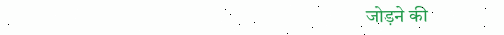जोड़ने की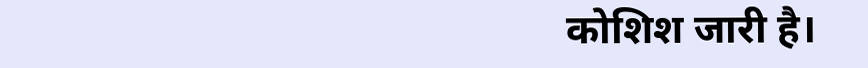कोशिश जारी है।